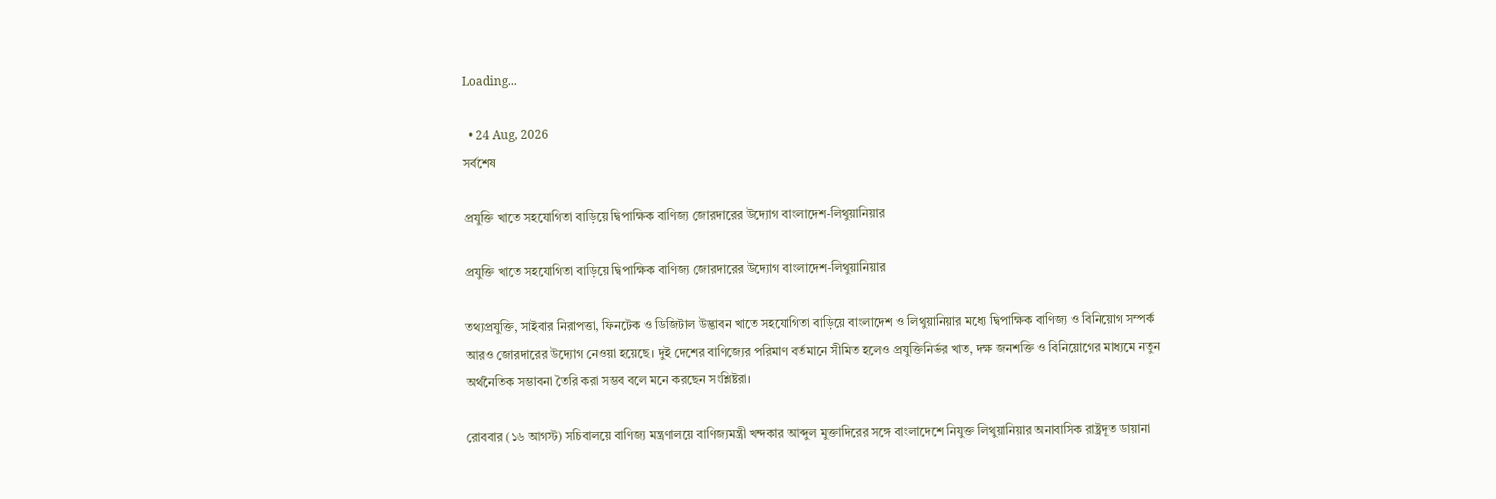Loading...

  • 24 Aug, 2026
সর্বশেষ

প্রযুক্তি খাতে সহযোগিতা বাড়িয়ে দ্বিপাক্ষিক বাণিজ্য জোরদারের উদ্যোগ বাংলাদেশ-লিথুয়ানিয়ার

প্রযুক্তি খাতে সহযোগিতা বাড়িয়ে দ্বিপাক্ষিক বাণিজ্য জোরদারের উদ্যোগ বাংলাদেশ-লিথুয়ানিয়ার

তথ্যপ্রযুক্তি, সাইবার নিরাপত্তা, ফিনটেক ও ডিজিটাল উদ্ভাবন খাতে সহযোগিতা বাড়িয়ে বাংলাদেশ ও লিথুয়ানিয়ার মধ্যে দ্বিপাক্ষিক বাণিজ্য ও বিনিয়োগ সম্পর্ক আরও জোরদারের উদ্যোগ নেওয়া হয়েছে। দুই দেশের বাণিজ্যের পরিমাণ বর্তমানে সীমিত হলেও প্রযুক্তিনির্ভর খাত, দক্ষ জনশক্তি ও বিনিয়োগের মাধ্যমে নতুন অর্থনৈতিক সম্ভাবনা তৈরি করা সম্ভব বলে মনে করছেন সংশ্লিষ্টরা।

রোববার (১৬ আগস্ট) সচিবালয়ে বাণিজ্য মন্ত্রণালয়ে বাণিজ্যমন্ত্রী খন্দকার আব্দুল মুক্তাদিরের সঙ্গে বাংলাদেশে নিযুক্ত লিথুয়ানিয়ার অনাবাসিক রাষ্ট্রদূত ডায়ানা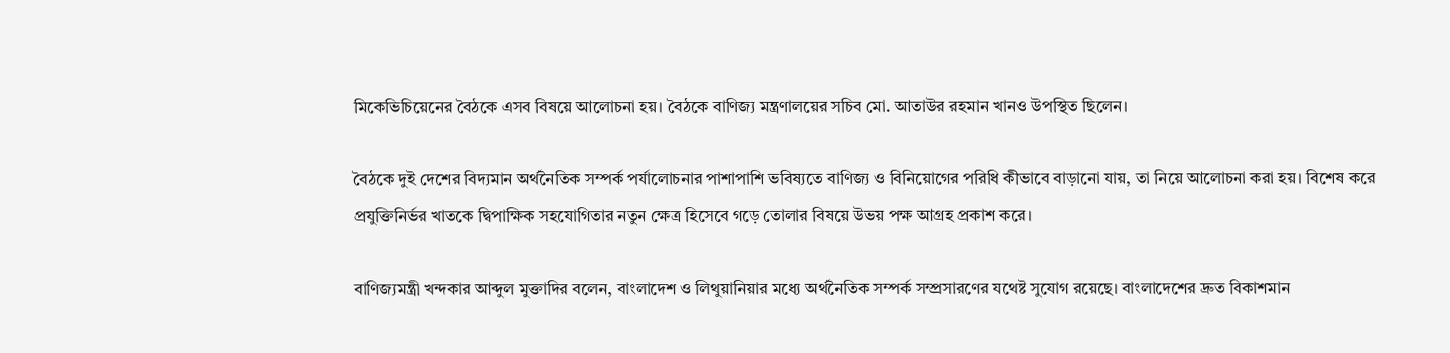মিকেভিচিয়েনের বৈঠকে এসব বিষয়ে আলোচনা হয়। বৈঠকে বাণিজ্য মন্ত্রণালয়ের সচিব মো. আতাউর রহমান খানও উপস্থিত ছিলেন।

বৈঠকে দুই দেশের বিদ্যমান অর্থনৈতিক সম্পর্ক পর্যালোচনার পাশাপাশি ভবিষ্যতে বাণিজ্য ও বিনিয়োগের পরিধি কীভাবে বাড়ানো যায়, তা নিয়ে আলোচনা করা হয়। বিশেষ করে প্রযুক্তিনির্ভর খাতকে দ্বিপাক্ষিক সহযোগিতার নতুন ক্ষেত্র হিসেবে গড়ে তোলার বিষয়ে উভয় পক্ষ আগ্রহ প্রকাশ করে।

বাণিজ্যমন্ত্রী খন্দকার আব্দুল মুক্তাদির বলেন, বাংলাদেশ ও লিথুয়ানিয়ার মধ্যে অর্থনৈতিক সম্পর্ক সম্প্রসারণের যথেষ্ট সুযোগ রয়েছে। বাংলাদেশের দ্রুত বিকাশমান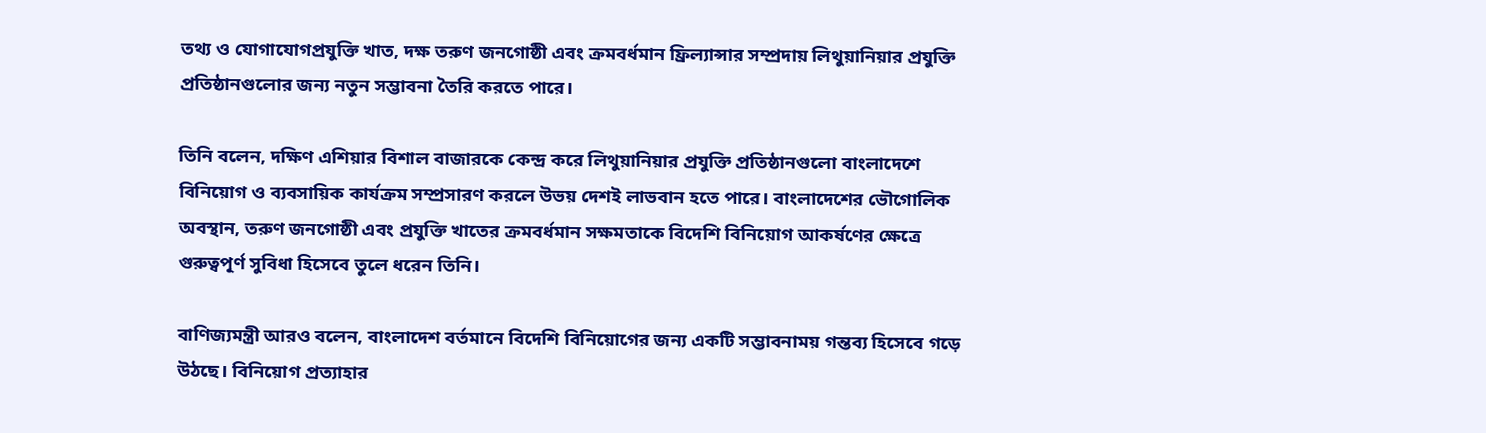তথ্য ও যোগাযোগপ্রযুক্তি খাত, দক্ষ তরুণ জনগোষ্ঠী এবং ক্রমবর্ধমান ফ্রিল্যান্সার সম্প্রদায় লিথুয়ানিয়ার প্রযুক্তি প্রতিষ্ঠানগুলোর জন্য নতুন সম্ভাবনা তৈরি করতে পারে।

তিনি বলেন, দক্ষিণ এশিয়ার বিশাল বাজারকে কেন্দ্র করে লিথুয়ানিয়ার প্রযুক্তি প্রতিষ্ঠানগুলো বাংলাদেশে বিনিয়োগ ও ব্যবসায়িক কার্যক্রম সম্প্রসারণ করলে উভয় দেশই লাভবান হতে পারে। বাংলাদেশের ভৌগোলিক অবস্থান, তরুণ জনগোষ্ঠী এবং প্রযুক্তি খাতের ক্রমবর্ধমান সক্ষমতাকে বিদেশি বিনিয়োগ আকর্ষণের ক্ষেত্রে গুরুত্বপূর্ণ সুবিধা হিসেবে তুলে ধরেন তিনি।

বাণিজ্যমন্ত্রী আরও বলেন, বাংলাদেশ বর্তমানে বিদেশি বিনিয়োগের জন্য একটি সম্ভাবনাময় গন্তব্য হিসেবে গড়ে উঠছে। বিনিয়োগ প্রত্যাহার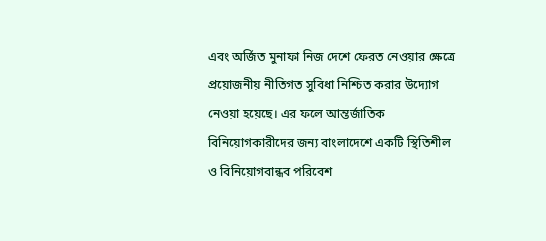এবং অর্জিত মুনাফা নিজ দেশে ফেরত নেওয়ার ক্ষেত্রে প্রয়োজনীয় নীতিগত সুবিধা নিশ্চিত করার উদ্যোগ নেওয়া হয়েছে। এর ফলে আন্তর্জাতিক বিনিয়োগকারীদের জন্য বাংলাদেশে একটি স্থিতিশীল ও বিনিয়োগবান্ধব পরিবেশ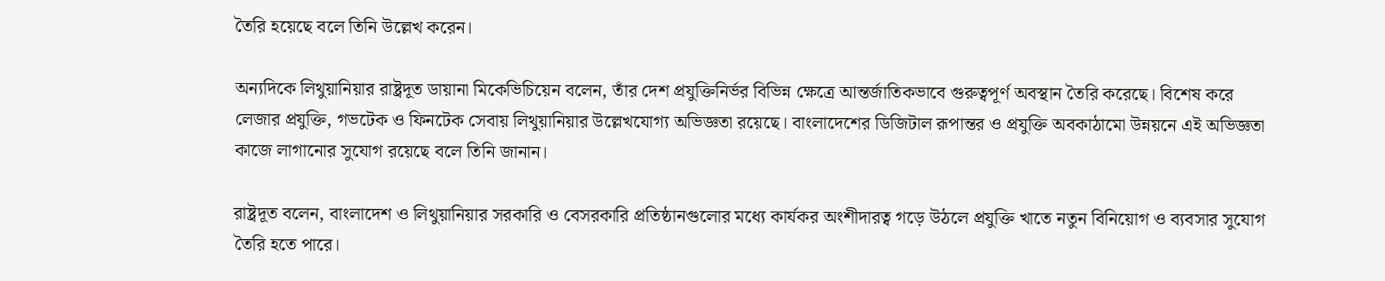তৈরি হয়েছে বলে তিনি উল্লেখ করেন।

অন্যদিকে লিথুয়ানিয়ার রাষ্ট্রদূত ডায়ানা মিকেভিচিয়েন বলেন, তাঁর দেশ প্রযুক্তিনির্ভর বিভিন্ন ক্ষেত্রে আন্তর্জাতিকভাবে গুরুত্বপূর্ণ অবস্থান তৈরি করেছে। বিশেষ করে লেজার প্রযুক্তি, গভটেক ও ফিনটেক সেবায় লিথুয়ানিয়ার উল্লেখযোগ্য অভিজ্ঞতা রয়েছে। বাংলাদেশের ডিজিটাল রূপান্তর ও প্রযুক্তি অবকাঠামো উন্নয়নে এই অভিজ্ঞতা কাজে লাগানোর সুযোগ রয়েছে বলে তিনি জানান।

রাষ্ট্রদূত বলেন, বাংলাদেশ ও লিথুয়ানিয়ার সরকারি ও বেসরকারি প্রতিষ্ঠানগুলোর মধ্যে কার্যকর অংশীদারত্ব গড়ে উঠলে প্রযুক্তি খাতে নতুন বিনিয়োগ ও ব্যবসার সুযোগ তৈরি হতে পারে।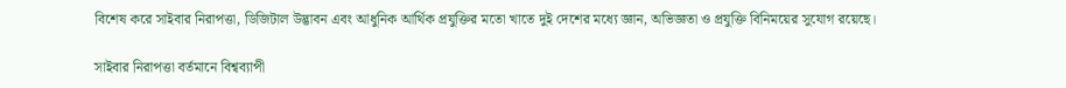বিশেষ করে সাইবার নিরাপত্তা, ডিজিটাল উদ্ভাবন এবং আধুনিক আর্থিক প্রযুক্তির মতো খাতে দুই দেশের মধ্যে জ্ঞান, অভিজ্ঞতা ও প্রযুক্তি বিনিময়ের সুযোগ রয়েছে।

সাইবার নিরাপত্তা বর্তমানে বিশ্বব্যাপী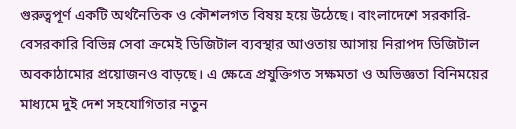গুরুত্বপূর্ণ একটি অর্থনৈতিক ও কৌশলগত বিষয় হয়ে উঠেছে। বাংলাদেশে সরকারি-বেসরকারি বিভিন্ন সেবা ক্রমেই ডিজিটাল ব্যবস্থার আওতায় আসায় নিরাপদ ডিজিটাল অবকাঠামোর প্রয়োজনও বাড়ছে। এ ক্ষেত্রে প্রযুক্তিগত সক্ষমতা ও অভিজ্ঞতা বিনিময়ের মাধ্যমে দুই দেশ সহযোগিতার নতুন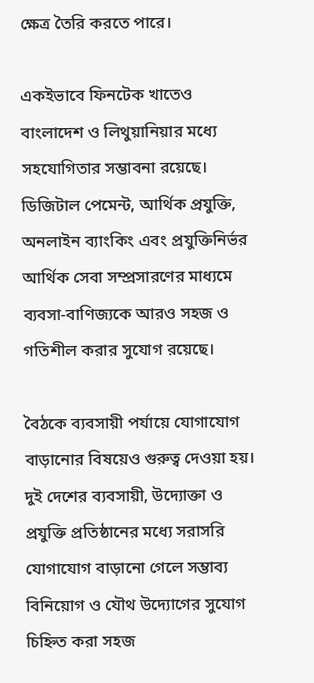ক্ষেত্র তৈরি করতে পারে।

একইভাবে ফিনটেক খাতেও বাংলাদেশ ও লিথুয়ানিয়ার মধ্যে সহযোগিতার সম্ভাবনা রয়েছে। ডিজিটাল পেমেন্ট, আর্থিক প্রযুক্তি, অনলাইন ব্যাংকিং এবং প্রযুক্তিনির্ভর আর্থিক সেবা সম্প্রসারণের মাধ্যমে ব্যবসা-বাণিজ্যকে আরও সহজ ও গতিশীল করার সুযোগ রয়েছে।

বৈঠকে ব্যবসায়ী পর্যায়ে যোগাযোগ বাড়ানোর বিষয়েও গুরুত্ব দেওয়া হয়। দুই দেশের ব্যবসায়ী, উদ্যোক্তা ও প্রযুক্তি প্রতিষ্ঠানের মধ্যে সরাসরি যোগাযোগ বাড়ানো গেলে সম্ভাব্য বিনিয়োগ ও যৌথ উদ্যোগের সুযোগ চিহ্নিত করা সহজ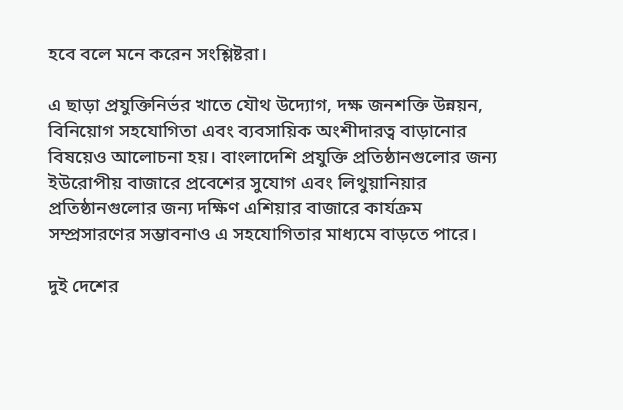হবে বলে মনে করেন সংশ্লিষ্টরা।

এ ছাড়া প্রযুক্তিনির্ভর খাতে যৌথ উদ্যোগ, দক্ষ জনশক্তি উন্নয়ন, বিনিয়োগ সহযোগিতা এবং ব্যবসায়িক অংশীদারত্ব বাড়ানোর বিষয়েও আলোচনা হয়। বাংলাদেশি প্রযুক্তি প্রতিষ্ঠানগুলোর জন্য ইউরোপীয় বাজারে প্রবেশের সুযোগ এবং লিথুয়ানিয়ার প্রতিষ্ঠানগুলোর জন্য দক্ষিণ এশিয়ার বাজারে কার্যক্রম সম্প্রসারণের সম্ভাবনাও এ সহযোগিতার মাধ্যমে বাড়তে পারে।

দুই দেশের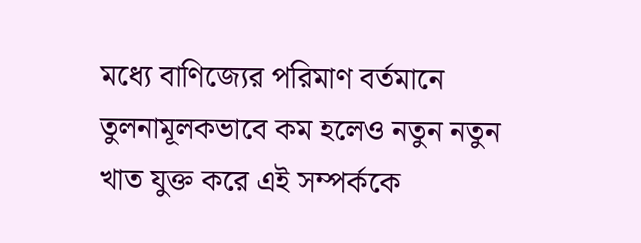মধ্যে বাণিজ্যের পরিমাণ বর্তমানে তুলনামূলকভাবে কম হলেও নতুন নতুন খাত যুক্ত করে এই সম্পর্ককে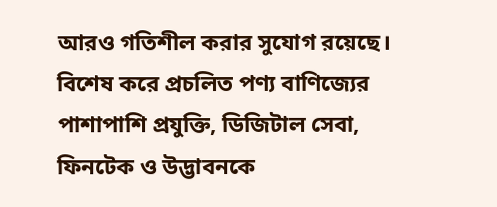আরও গতিশীল করার সুযোগ রয়েছে। বিশেষ করে প্রচলিত পণ্য বাণিজ্যের পাশাপাশি প্রযুক্তি, ডিজিটাল সেবা, ফিনটেক ও উদ্ভাবনকে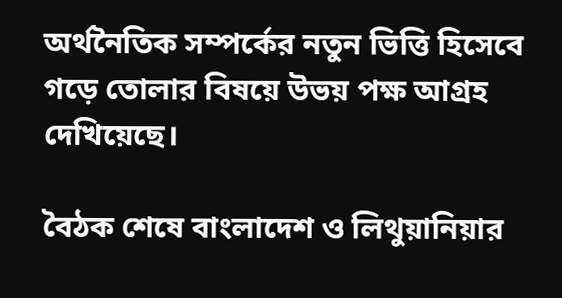অর্থনৈতিক সম্পর্কের নতুন ভিত্তি হিসেবে গড়ে তোলার বিষয়ে উভয় পক্ষ আগ্রহ দেখিয়েছে।

বৈঠক শেষে বাংলাদেশ ও লিথুয়ানিয়ার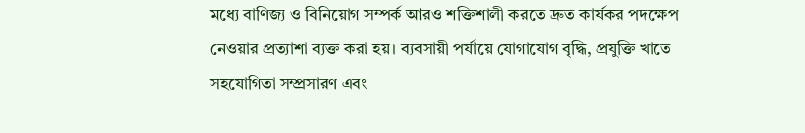মধ্যে বাণিজ্য ও বিনিয়োগ সম্পর্ক আরও শক্তিশালী করতে দ্রুত কার্যকর পদক্ষেপ নেওয়ার প্রত্যাশা ব্যক্ত করা হয়। ব্যবসায়ী পর্যায়ে যোগাযোগ বৃদ্ধি, প্রযুক্তি খাতে সহযোগিতা সম্প্রসারণ এবং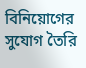বিনিয়োগের সুযোগ তৈরি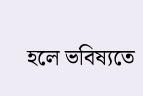হলে ভবিষ্যতে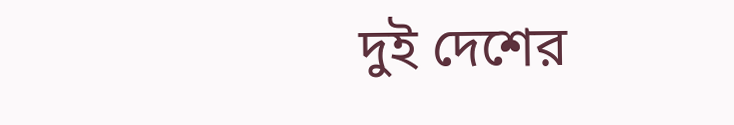দুই দেশের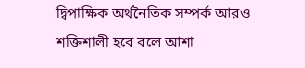দ্বিপাক্ষিক অর্থনৈতিক সম্পর্ক আরও শক্তিশালী হবে বলে আশা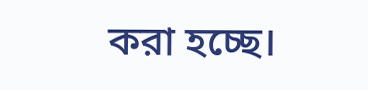করা হচ্ছে।